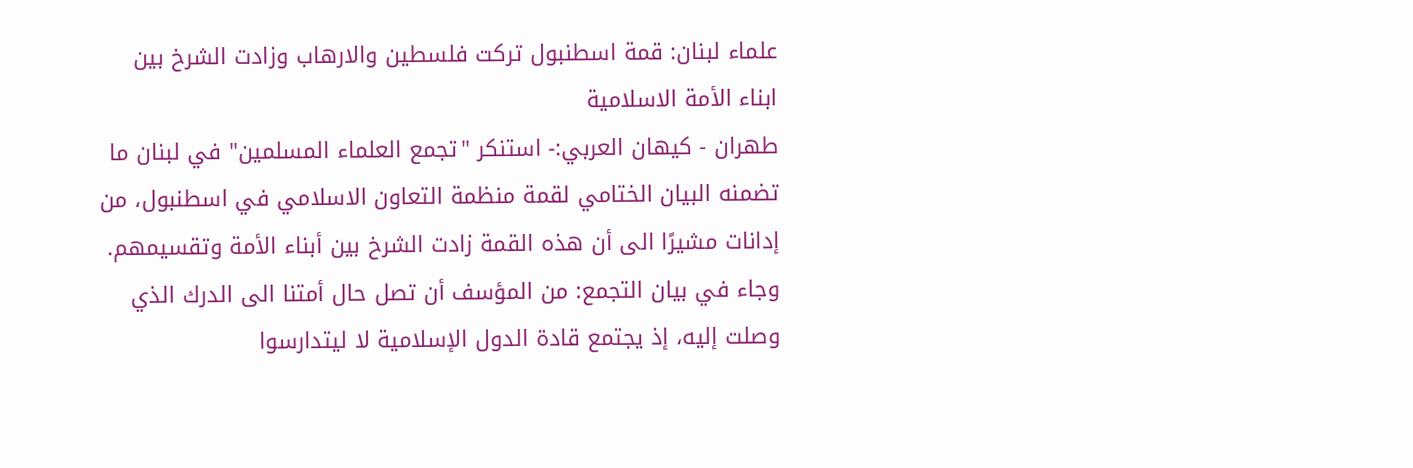علماء لبنان: قمة اسطنبول تركت فلسطين والارهاب وزادت الشرخ بين ابناء الأمة الاسلامية
طهران - كيهان العربي:- استنكر "تجمع العلماء المسلمين" في لبنان ما تضمنه البيان الختامي لقمة منظمة التعاون الاسلامي في اسطنبول، من إدانات مشيرًا الى أن هذه القمة زادت الشرخ بين أبناء الأمة وتقسيمهم.
وجاء في بيان التجمع: من المؤسف أن تصل حال أمتنا الى الدرك الذي وصلت إليه، إذ يجتمع قادة الدول الإسلامية لا ليتدارسوا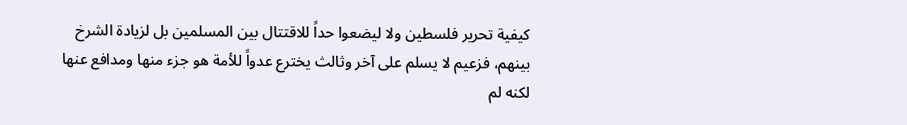كيفية تحرير فلسطين ولا ليضعوا حداً للاقتتال بين المسلمين بل لزيادة الشرخ بينهم، فزعيم لا يسلم على آخر وثالث يخترع عدواً للأمة هو جزء منها ومدافع عنها لكنه لم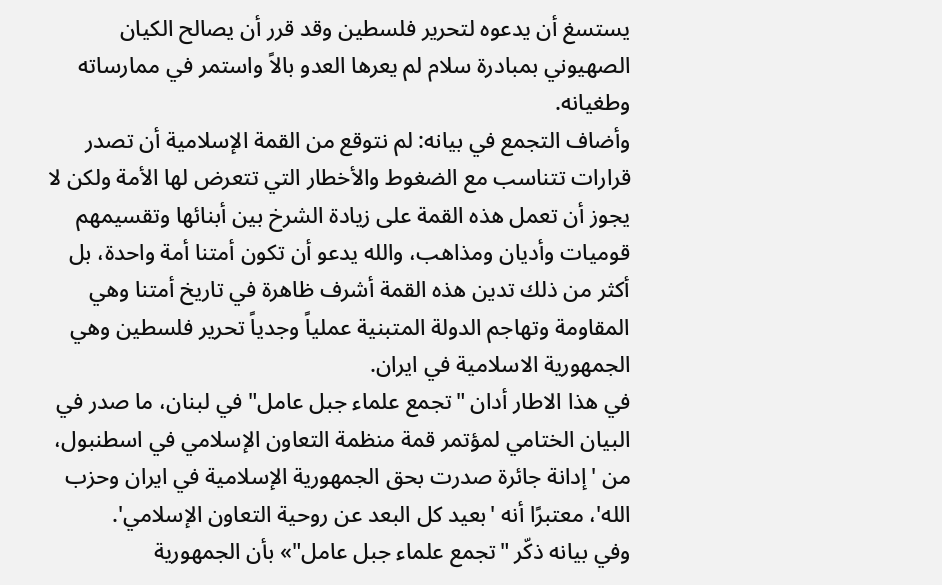يستسغ أن يدعوه لتحرير فلسطين وقد قرر أن يصالح الكيان الصهيوني بمبادرة سلام لم يعرها العدو بالاً واستمر في ممارساته وطغيانه.
وأضاف التجمع في بيانه: لم نتوقع من القمة الإسلامية أن تصدر قرارات تتناسب مع الضغوط والأخطار التي تتعرض لها الأمة ولكن لا يجوز أن تعمل هذه القمة على زيادة الشرخ بين أبنائها وتقسيمهم قوميات وأديان ومذاهب، والله يدعو أن تكون أمتنا أمة واحدة، بل أكثر من ذلك تدين هذه القمة أشرف ظاهرة في تاريخ أمتنا وهي المقاومة وتهاجم الدولة المتبنية عملياً وجدياً تحرير فلسطين وهي الجمهورية الاسلامية في ايران.
في هذا الاطار أدان "تجمع علماء جبل عامل" في لبنان، ما صدر في البيان الختامي لمؤتمر قمة منظمة التعاون الإسلامي في اسطنبول، من 'إدانة جائرة صدرت بحق الجمهورية الإسلامية في ايران وحزب الله'، معتبرًا أنه 'بعيد كل البعد عن روحية التعاون الإسلامي'.
وفي بيانه ذكّر "تجمع علماء جبل عامل"» بأن الجمهورية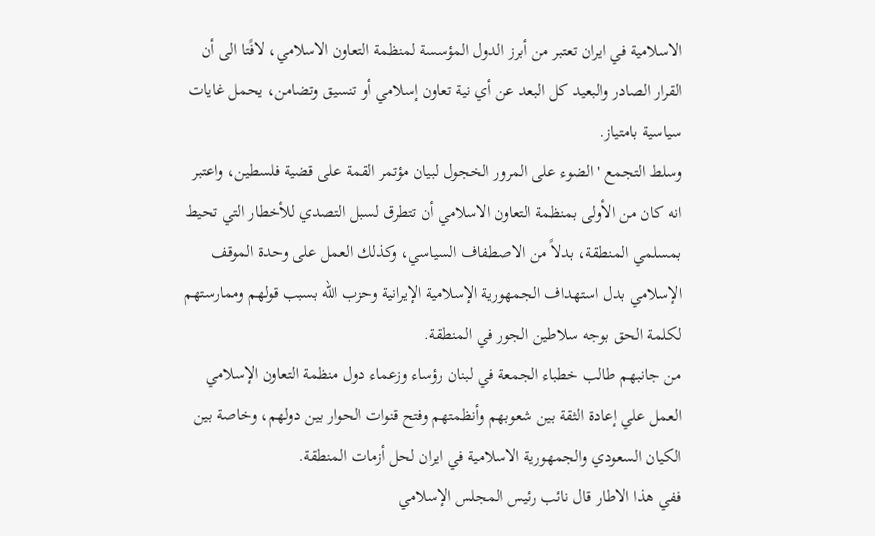الاسلامية في ايران تعتبر من أبرز الدول المؤسسة لمنظمة التعاون الاسلامي، لافًتا الى أن القرار الصادر والبعيد كل البعد عن أي نية تعاون إسلامي أو تنسيق وتضامن، يحمل غايات سياسية بامتياز.
وسلط التجمع 'الضوء على المرور الخجول لبيان مؤتمر القمة على قضية فلسطين، واعتبر انه كان من الأولى بمنظمة التعاون الاسلامي أن تتطرق لسبل التصدي للأخطار التي تحيط بمسلمي المنطقة، بدلاً من الاصطفاف السياسي، وكذلك العمل على وحدة الموقف الإسلامي بدل استهداف الجمهورية الإسلامية الإيرانية وحزب الله بسبب قولهم وممارستهم لكلمة الحق بوجه سلاطين الجور في المنطقة.
من جانبهم طالب خطباء الجمعة في لبنان رؤساء وزعماء دول منظمة التعاون الإسلامي العمل علي إعادة الثقة بين شعوبهم وأنظمتهم وفتح قنوات الحوار بين دولهم، وخاصة بين الكيان السعودي والجمهورية الاسلامية في ايران لحل أزمات المنطقة.
ففي هذا الاطار قال نائب رئيس المجلس الإسلامي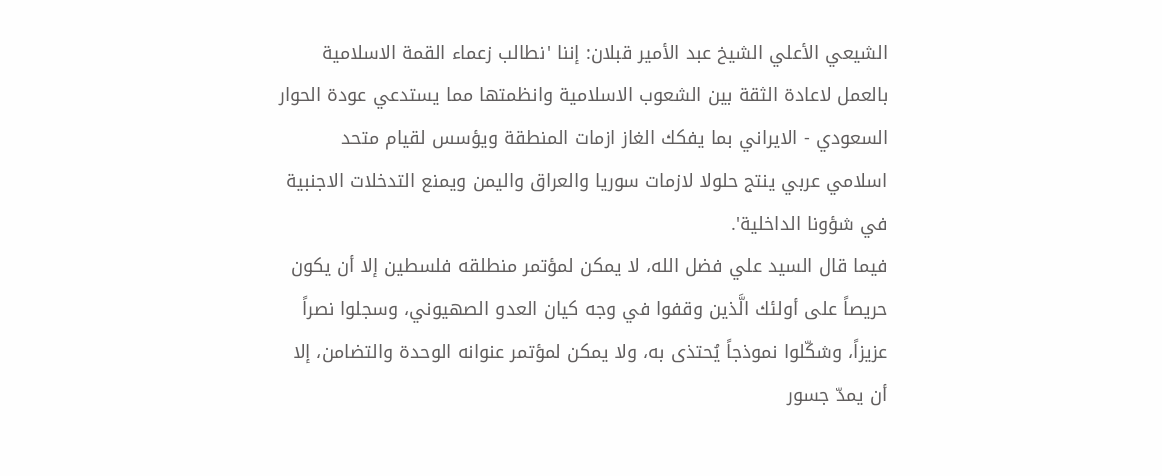الشيعي الأعلي الشيخ عبد الأمير قبلان: إننا 'نطالب زعماء القمة الاسلامية بالعمل لاعادة الثقة بين الشعوب الاسلامية وانظمتها مما يستدعي عودة الحوار السعودي - الايراني بما يفكك الغاز ازمات المنطقة ويؤسس لقيام متحد اسلامي عربي ينتج حلولا لازمات سوريا والعراق واليمن ويمنع التدخلات الاجنبية في شؤونا الداخلية'.
فيما قال السيد علي فضل الله، لا يمكن لمؤتمر منطلقه فلسطين إلا أن يكون حريصاً على أولئك الَّذين وقفوا في وجه كيان العدو الصهيوني، وسجلوا نصراً عزيزاً، وشكّلوا نموذجاً يُحتذى به، ولا يمكن لمؤتمر عنوانه الوحدة والتضامن، إلا أن يمدّ جسور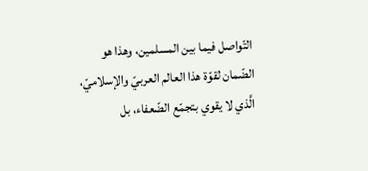التّواصل فيما بين المسلمين، وهذا هو الضّمان لقوّة هذا العالم العربيّ والإسلاميّ، الَّذي لا يقوي بتجمّع الضّعفاء، بل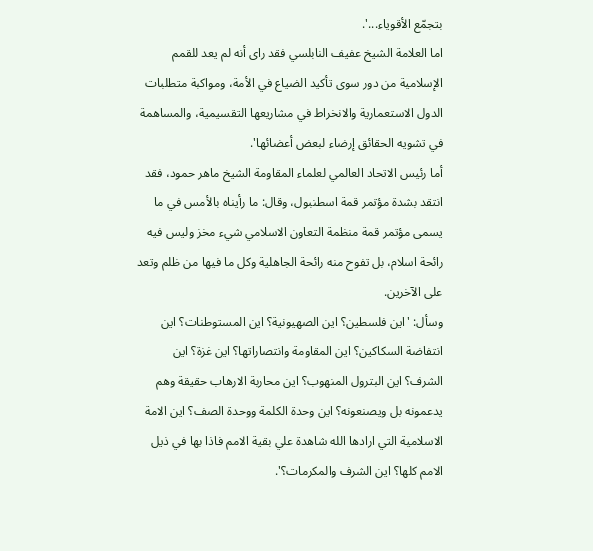بتجمّع الأقوياء...'.
اما العلامة الشيخ عفيف النابلسي فقد راى أنه لم يعد للقمم الإسلامية من دور سوى تأكيد الضياع في الأمة، ومواكبة متطلبات الدول الاستعمارية والانخراط في مشاريعها التقسيمية، والمساهمة في تشويه الحقائق إرضاء لبعض أعضائها'.
أما رئيس الاتحاد العالمي لعلماء المقاومة الشيخ ماهر حمود، فقد انتقد بشدة مؤتمر قمة اسطنبول، وقال: ما رأيناه بالأمس في ما يسمى مؤتمر قمة منظمة التعاون الاسلامي شيء مخز وليس فيه رائحة اسلام، بل تفوح منه رائحة الجاهلية وكل ما فيها من ظلم وتعد على الآخرين.
وسأل: 'اين فلسطين؟ اين الصهيونية؟ اين المستوطنات؟ اين انتفاضة السكاكين؟ اين المقاومة وانتصاراتها؟ اين غزة؟ اين الشرف؟ اين البترول المنهوب؟ اين محاربة الارهاب حقيقة وهم يدعمونه بل ويصنعونه؟ اين وحدة الكلمة ووحدة الصف؟ اين الامة الاسلامية التي ارادها الله شاهدة علي بقية الامم فاذا بها في ذيل الامم كلها؟ اين الشرف والمكرمات؟'.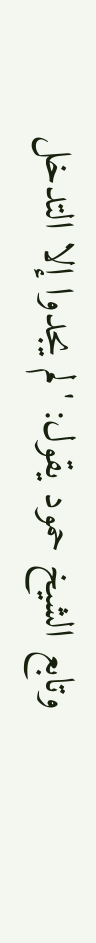وتابع الشيخ حمود يقول: 'لم يجدوا إلا التدخل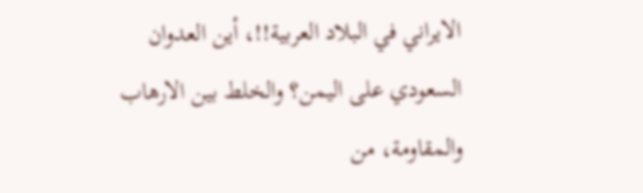الايراني في البلاد العربية!!، أين العدوان السعودي على اليمن؟ والخلط بين الارهاب والمقاومة، من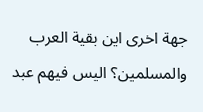جهة اخرى اين بقية العرب والمسلمين؟ اليس فيهم عبد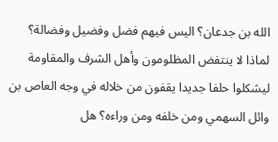الله بن جدعان؟ اليس فيهم فضل وفضيل وفضالة؟ لماذا لا ينتفض المظلومون وأهل الشرف والمقاومة ليشكلوا حلفا جديدا يقفون من خلاله في وجه العاص بن وائل السهمي ومن خلفه ومن وراءه؟ هل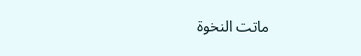ماتت النخوة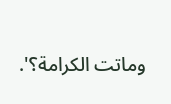وماتت الكرامة؟'.